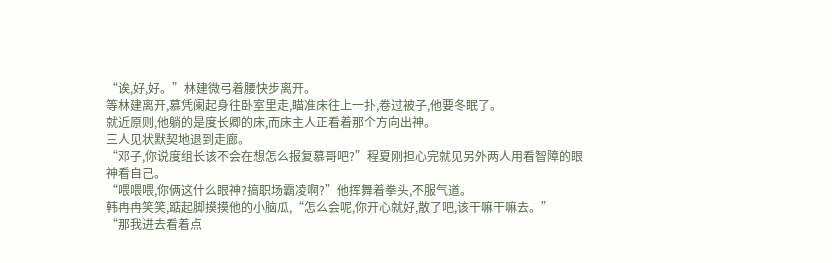“诶,好,好。”林建微弓着腰快步离开。
等林建离开,慕凭阑起身往卧室里走,瞄准床往上一扑,卷过被子,他要冬眠了。
就近原则,他躺的是度长卿的床,而床主人正看着那个方向出神。
三人见状默契地退到走廊。
“邓子,你说度组长该不会在想怎么报复慕哥吧?”程夏刚担心完就见另外两人用看智障的眼神看自己。
“喂喂喂,你俩这什么眼神?搞职场霸凌啊?”他挥舞着拳头,不服气道。
韩冉冉笑笑,踮起脚摸摸他的小脑瓜,“怎么会呢,你开心就好,散了吧,该干嘛干嘛去。”
“那我进去看着点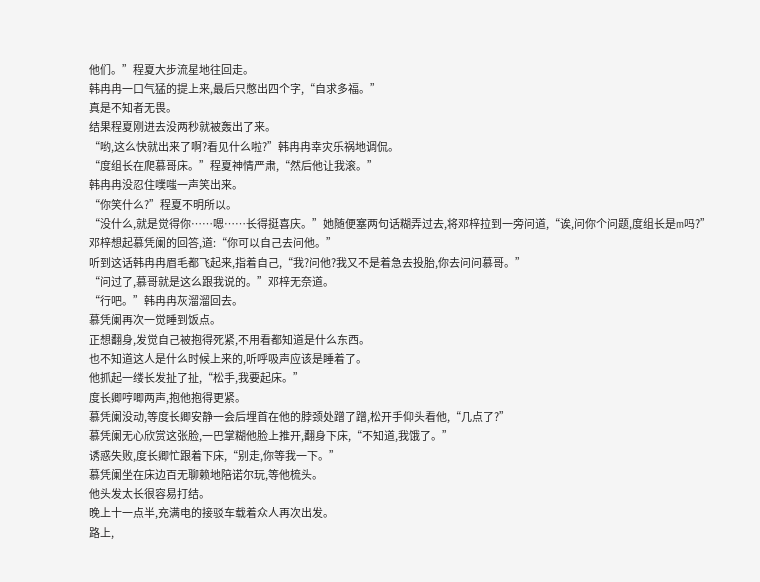他们。”程夏大步流星地往回走。
韩冉冉一口气猛的提上来,最后只憋出四个字,“自求多福。”
真是不知者无畏。
结果程夏刚进去没两秒就被轰出了来。
“哟,这么快就出来了啊?看见什么啦?”韩冉冉幸灾乐祸地调侃。
“度组长在爬慕哥床。”程夏神情严肃,“然后他让我滚。”
韩冉冉没忍住噗嗤一声笑出来。
“你笑什么?”程夏不明所以。
“没什么,就是觉得你……嗯……长得挺喜庆。”她随便塞两句话糊弄过去,将邓梓拉到一旁问道,“诶,问你个问题,度组长是m吗?”
邓梓想起慕凭阑的回答,道:“你可以自己去问他。”
听到这话韩冉冉眉毛都飞起来,指着自己,“我?问他?我又不是着急去投胎,你去问问慕哥。”
“问过了,慕哥就是这么跟我说的。”邓梓无奈道。
“行吧。”韩冉冉灰溜溜回去。
慕凭阑再次一觉睡到饭点。
正想翻身,发觉自己被抱得死紧,不用看都知道是什么东西。
也不知道这人是什么时候上来的,听呼吸声应该是睡着了。
他抓起一缕长发扯了扯,“松手,我要起床。”
度长卿哼唧两声,抱他抱得更紧。
慕凭阑没动,等度长卿安静一会后埋首在他的脖颈处蹭了蹭,松开手仰头看他,“几点了?”
慕凭阑无心欣赏这张脸,一巴掌糊他脸上推开,翻身下床,“不知道,我饿了。”
诱惑失败,度长卿忙跟着下床,“别走,你等我一下。”
慕凭阑坐在床边百无聊赖地陪诺尔玩,等他梳头。
他头发太长很容易打结。
晚上十一点半,充满电的接驳车载着众人再次出发。
路上,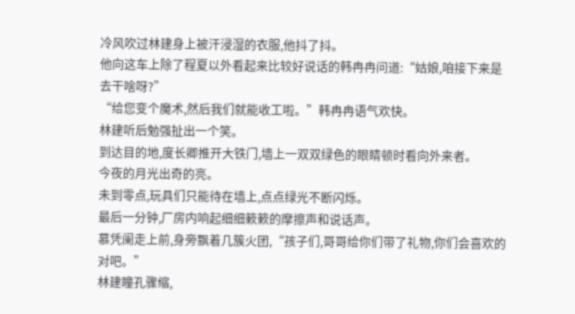冷风吹过林建身上被汗浸湿的衣服,他抖了抖。
他向这车上除了程夏以外看起来比较好说话的韩冉冉问道:“姑娘,咱接下来是去干啥呀?”
“给您变个魔术,然后我们就能收工啦。”韩冉冉语气欢快。
林建听后勉强扯出一个笑。
到达目的地,度长卿推开大铁门,墙上一双双绿色的眼睛顿时看向外来者。
今夜的月光出奇的亮。
未到零点,玩具们只能待在墙上,点点绿光不断闪烁。
最后一分钟,厂房内响起细细簌簌的摩擦声和说话声。
慕凭阑走上前,身旁飘着几簇火团,“孩子们,哥哥给你们带了礼物,你们会喜欢的对吧。”
林建瞳孔骤缩,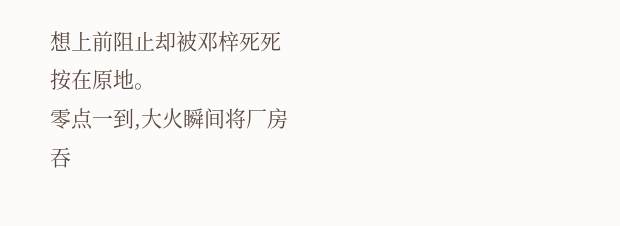想上前阻止却被邓梓死死按在原地。
零点一到,大火瞬间将厂房吞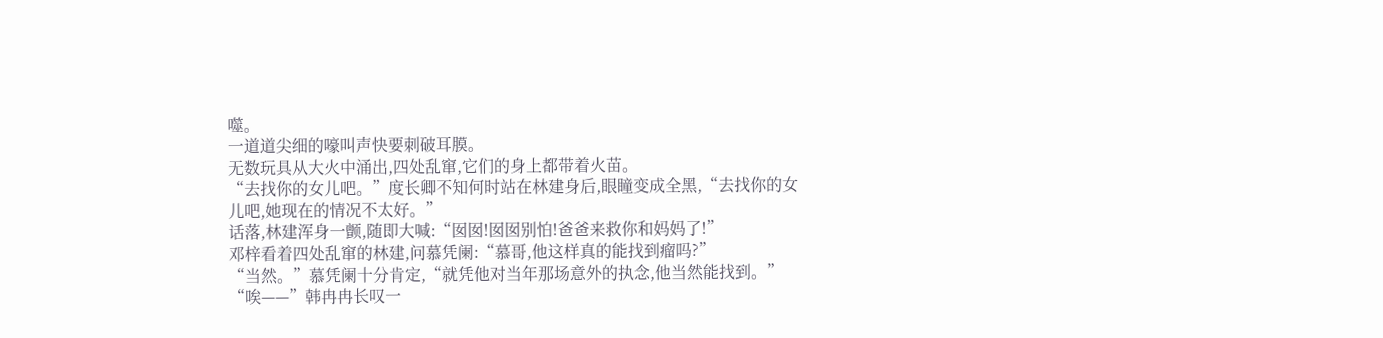噬。
一道道尖细的嚎叫声快要刺破耳膜。
无数玩具从大火中涌出,四处乱窜,它们的身上都带着火苗。
“去找你的女儿吧。”度长卿不知何时站在林建身后,眼瞳变成全黑,“去找你的女儿吧,她现在的情况不太好。”
话落,林建浑身一颤,随即大喊:“囡囡!囡囡别怕!爸爸来救你和妈妈了!”
邓梓看着四处乱窜的林建,问慕凭阑:“慕哥,他这样真的能找到瘤吗?”
“当然。”慕凭阑十分肯定,“就凭他对当年那场意外的执念,他当然能找到。”
“唉——”韩冉冉长叹一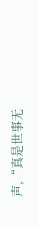声,“真是世事无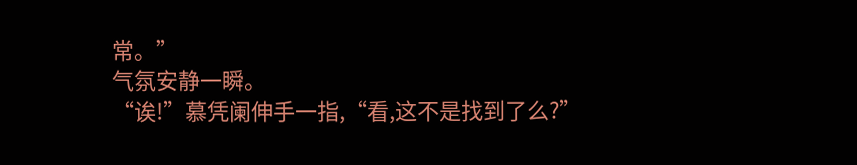常。”
气氛安静一瞬。
“诶!”慕凭阑伸手一指,“看,这不是找到了么?”